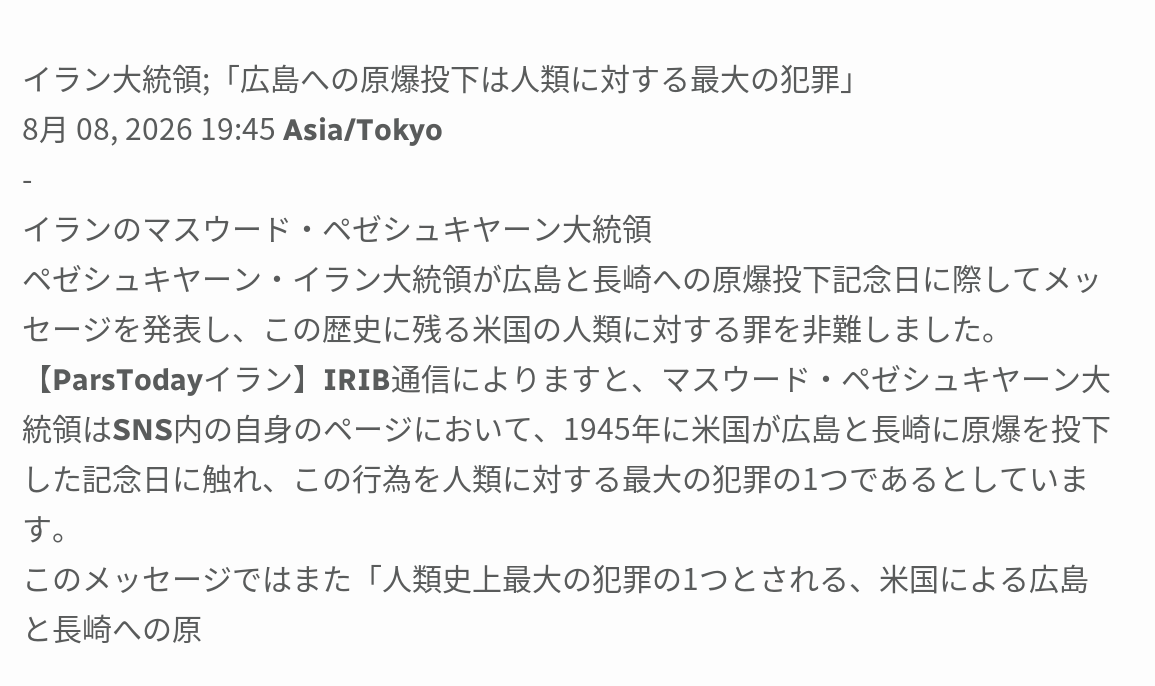イラン大統領;「広島への原爆投下は人類に対する最大の犯罪」
8月 08, 2026 19:45 Asia/Tokyo
-
イランのマスウード・ペゼシュキヤーン大統領
ペゼシュキヤーン・イラン大統領が広島と長崎への原爆投下記念日に際してメッセージを発表し、この歴史に残る米国の人類に対する罪を非難しました。
【ParsTodayイラン】IRIB通信によりますと、マスウード・ペゼシュキヤーン大統領はSNS内の自身のページにおいて、1945年に米国が広島と長崎に原爆を投下した記念日に触れ、この行為を人類に対する最大の犯罪の1つであるとしています。
このメッセージではまた「人類史上最大の犯罪の1つとされる、米国による広島と長崎への原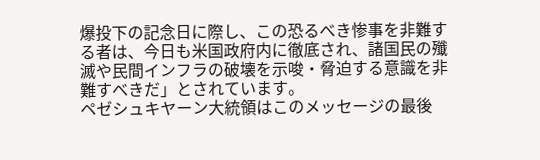爆投下の記念日に際し、この恐るべき惨事を非難する者は、今日も米国政府内に徹底され、諸国民の殲滅や民間インフラの破壊を示唆・脅迫する意識を非難すべきだ」とされています。
ペゼシュキヤーン大統領はこのメッセージの最後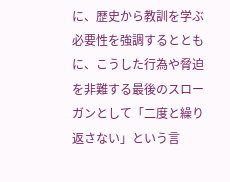に、歴史から教訓を学ぶ必要性を強調するとともに、こうした行為や脅迫を非難する最後のスローガンとして「二度と繰り返さない」という言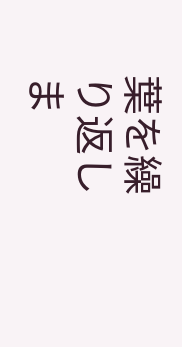葉を繰り返しま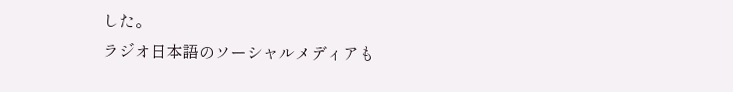した。
ラジオ日本語のソーシャルメディアも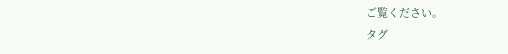ご覧ください。
タグ